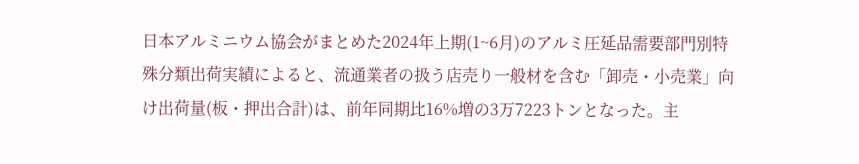日本アルミニウム協会がまとめた2024年上期(1~6月)のアルミ圧延品需要部門別特殊分類出荷実績によると、流通業者の扱う店売り一般材を含む「卸売・小売業」向け出荷量(板・押出合計)は、前年同期比16%増の3万7223トンとなった。主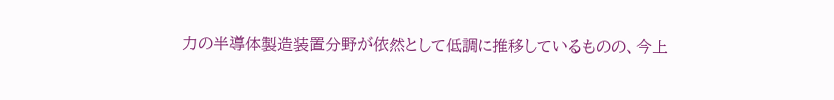力の半導体製造装置分野が依然として低調に推移しているものの、今上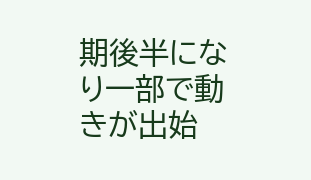期後半になり一部で動きが出始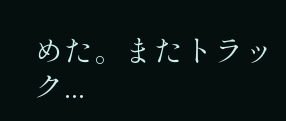めた。またトラック...